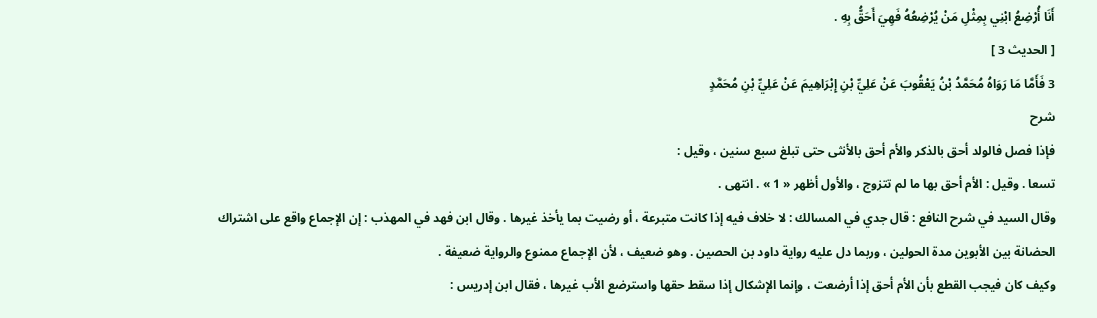أَنَا أُرْضِعُ ابْنِي بِمِثْلِ مَنْ يُرْضِعُهُ فَهِيَ أَحَقُّ بِهِ .
[ الحديث 3 ]
3 فَأَمَّا مَا رَوَاهُ مُحَمَّدُ بْنُ يَعْقُوبَ عَنْ عَلِيِّ بْنِ إِبْرَاهِيمَ عَنْ عَلِيِّ بْنِ مُحَمَّدٍ
شرح
فإذا فصل فالولد أحق بالذكر والأم أحق بالأنثى حتى تبلغ سبع سنين ، وقيل :
تسعا . وقيل : الأم أحق بها ما لم تتزوج ، والأول أظهر « 1 » . انتهى .
وقال السيد في شرح النافع : قال جدي في المسالك : لا خلاف فيه إذا كانت متبرعة ، أو رضيت بما يأخذ غيرها . وقال ابن فهد في المهذب : إن الإجماع واقع على اشتراك الحضانة بين الأبوين مدة الحولين ، وربما دل عليه رواية داود بن الحصين . وهو ضعيف ، لأن الإجماع ممنوع والرواية ضعيفة .
وكيف كان فيجب القطع بأن الأم أحق إذا أرضعت ، وإنما الإشكال إذا سقط حقها واسترضع الأب غيرها ، فقال ابن إدريس :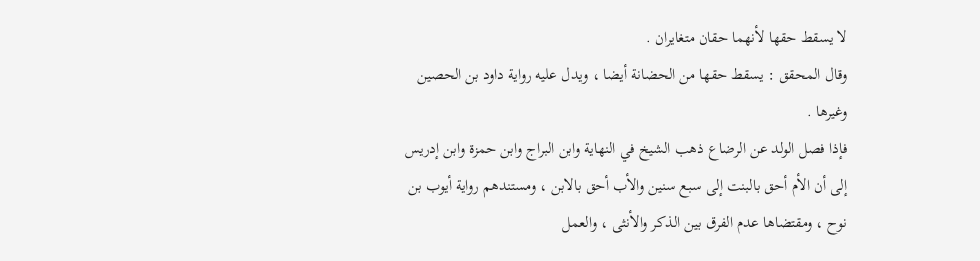لا يسقط حقها لأنهما حقان متغايران .
وقال المحقق : يسقط حقها من الحضانة أيضا ، ويدل عليه رواية داود بن الحصين وغيرها .
فإذا فصل الولد عن الرضاع ذهب الشيخ في النهاية وابن البراج وابن حمزة وابن إدريس إلى أن الأم أحق بالبنت إلى سبع سنين والأب أحق بالابن ، ومستندهم رواية أيوب بن نوح ، ومقتضاها عدم الفرق بين الذكر والأنثى ، والعمل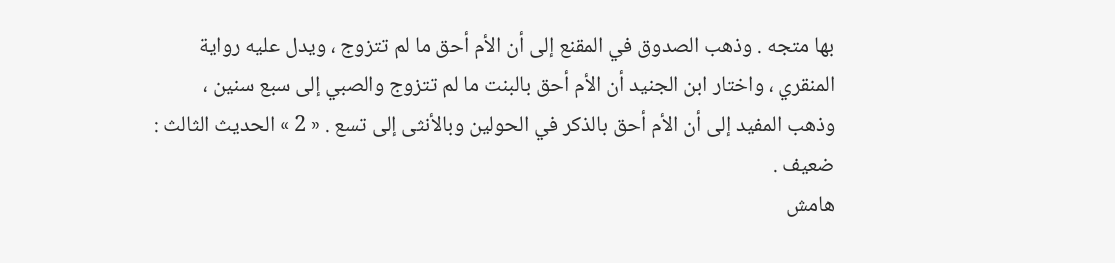بها متجه . وذهب الصدوق في المقنع إلى أن الأم أحق ما لم تتزوج ، ويدل عليه رواية المنقري ، واختار ابن الجنيد أن الأم أحق بالبنت ما لم تتزوج والصبي إلى سبع سنين ، وذهب المفيد إلى أن الأم أحق بالذكر في الحولين وبالأنثى إلى تسع . « 2 » الحديث الثالث : ضعيف .
هامش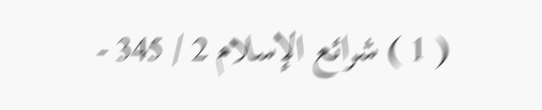( 1 ) شرائع الإسلام 2 / 345 -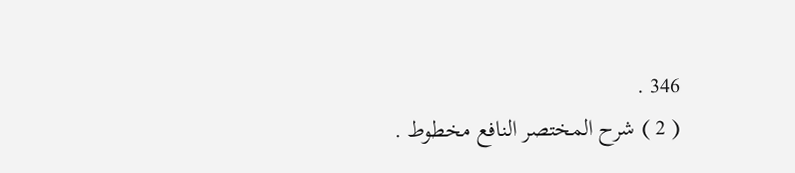346 .
( 2 ) شرح المختصر النافع مخطوط .